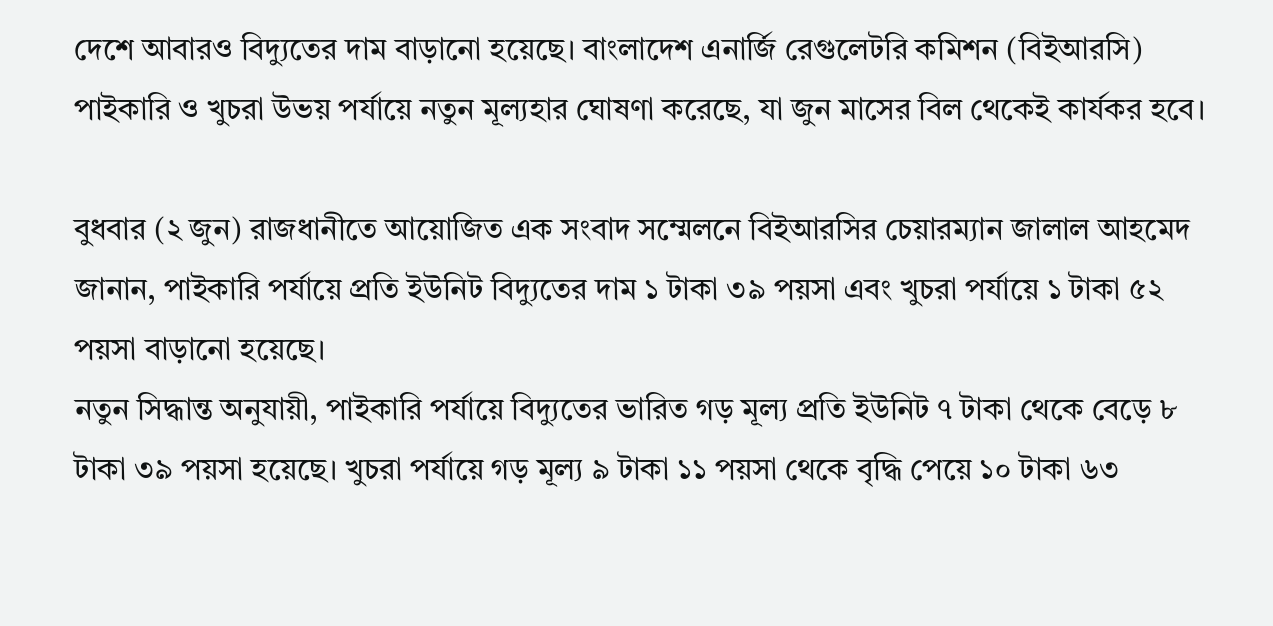দেশে আবারও বিদ্যুতের দাম বাড়ানো হয়েছে। বাংলাদেশ এনার্জি রেগুলেটরি কমিশন (বিইআরসি) পাইকারি ও খুচরা উভয় পর্যায়ে নতুন মূল্যহার ঘোষণা করেছে, যা জুন মাসের বিল থেকেই কার্যকর হবে।

বুধবার (২ জুন) রাজধানীতে আয়োজিত এক সংবাদ সম্মেলনে বিইআরসির চেয়ারম্যান জালাল আহমেদ জানান, পাইকারি পর্যায়ে প্রতি ইউনিট বিদ্যুতের দাম ১ টাকা ৩৯ পয়সা এবং খুচরা পর্যায়ে ১ টাকা ৫২ পয়সা বাড়ানো হয়েছে।
নতুন সিদ্ধান্ত অনুযায়ী, পাইকারি পর্যায়ে বিদ্যুতের ভারিত গড় মূল্য প্রতি ইউনিট ৭ টাকা থেকে বেড়ে ৮ টাকা ৩৯ পয়সা হয়েছে। খুচরা পর্যায়ে গড় মূল্য ৯ টাকা ১১ পয়সা থেকে বৃদ্ধি পেয়ে ১০ টাকা ৬৩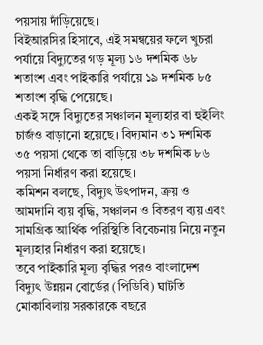পয়সায় দাঁড়িয়েছে।
বিইআরসির হিসাবে, এই সমন্বয়ের ফলে খুচরা পর্যায়ে বিদ্যুতের গড় মূল্য ১৬ দশমিক ৬৮ শতাংশ এবং পাইকারি পর্যায়ে ১৯ দশমিক ৮৫ শতাংশ বৃদ্ধি পেয়েছে।
একই সঙ্গে বিদ্যুতের সঞ্চালন মূল্যহার বা হুইলিং চার্জও বাড়ানো হয়েছে। বিদ্যমান ৩১ দশমিক ৩৫ পয়সা থেকে তা বাড়িয়ে ৩৮ দশমিক ৮৬ পয়সা নির্ধারণ করা হয়েছে।
কমিশন বলছে, বিদ্যুৎ উৎপাদন, ক্রয় ও আমদানি ব্যয় বৃদ্ধি, সঞ্চালন ও বিতরণ ব্যয় এবং সামগ্রিক আর্থিক পরিস্থিতি বিবেচনায় নিয়ে নতুন মূল্যহার নির্ধারণ করা হয়েছে।
তবে পাইকারি মূল্য বৃদ্ধির পরও বাংলাদেশ বিদ্যুৎ উন্নয়ন বোর্ডের (পিডিবি) ঘাটতি মোকাবিলায় সরকারকে বছরে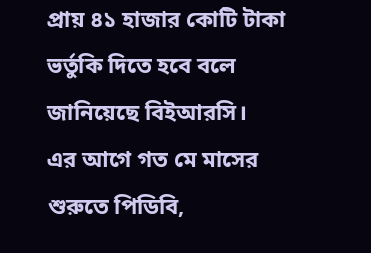প্রায় ৪১ হাজার কোটি টাকা ভর্তুকি দিতে হবে বলে জানিয়েছে বিইআরসি।
এর আগে গত মে মাসের শুরুতে পিডিবি,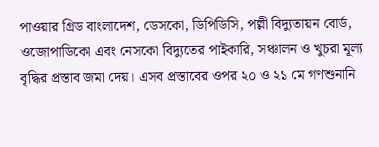পাওয়ার গ্রিড বাংলাদেশ, ডেসকো, ডিপিডিসি, পল্লী বিদ্যুতায়ন বোর্ড, ওজোপাডিকো এবং নেসকো বিদ্যুতের পাইকারি, সঞ্চালন ও খুচরা মূল্য বৃদ্ধির প্রস্তাব জমা দেয়। এসব প্রস্তাবের ওপর ২০ ও ২১ মে গণশুনানি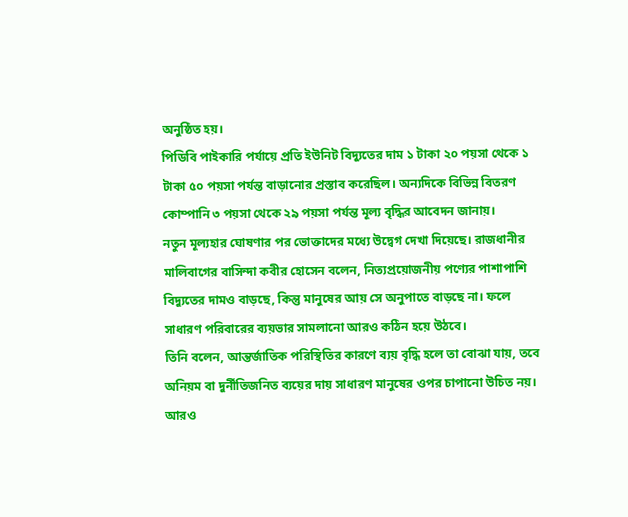অনুষ্ঠিত হয়।
পিডিবি পাইকারি পর্যায়ে প্রতি ইউনিট বিদ্যুতের দাম ১ টাকা ২০ পয়সা থেকে ১ টাকা ৫০ পয়সা পর্যন্ত বাড়ানোর প্রস্তাব করেছিল। অন্যদিকে বিভিন্ন বিতরণ কোম্পানি ৩ পয়সা থেকে ২৯ পয়সা পর্যন্ত মূল্য বৃদ্ধির আবেদন জানায়।
নতুন মূল্যহার ঘোষণার পর ভোক্তাদের মধ্যে উদ্বেগ দেখা দিয়েছে। রাজধানীর মালিবাগের বাসিন্দা কবীর হোসেন বলেন, নিত্যপ্রয়োজনীয় পণ্যের পাশাপাশি বিদ্যুতের দামও বাড়ছে, কিন্তু মানুষের আয় সে অনুপাতে বাড়ছে না। ফলে সাধারণ পরিবারের ব্যয়ভার সামলানো আরও কঠিন হয়ে উঠবে।
তিনি বলেন, আন্তর্জাতিক পরিস্থিতির কারণে ব্যয় বৃদ্ধি হলে তা বোঝা যায়, তবে অনিয়ম বা দুর্নীতিজনিত ব্যয়ের দায় সাধারণ মানুষের ওপর চাপানো উচিত নয়।
আরও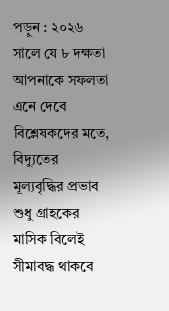পড়ুন : ২০২৬ সালে যে ৮ দক্ষতা আপনাকে সফলতা এনে দেবে
বিশ্লেষকদের মতে, বিদ্যুতের মূল্যবৃদ্ধির প্রভাব শুধু গ্রাহকের মাসিক বিলেই সীমাবদ্ধ থাকবে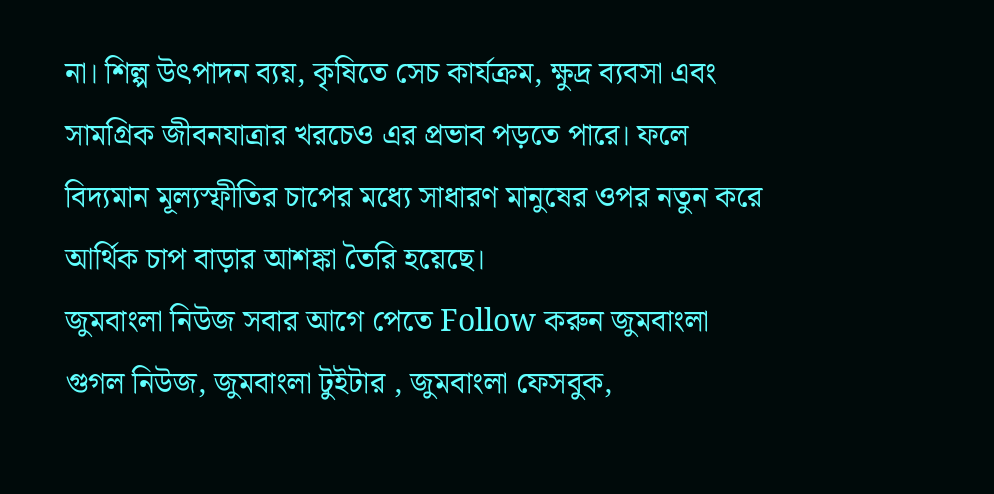না। শিল্প উৎপাদন ব্যয়, কৃষিতে সেচ কার্যক্রম, ক্ষুদ্র ব্যবসা এবং সামগ্রিক জীবনযাত্রার খরচেও এর প্রভাব পড়তে পারে। ফলে বিদ্যমান মূল্যস্ফীতির চাপের মধ্যে সাধারণ মানুষের ওপর নতুন করে আর্থিক চাপ বাড়ার আশঙ্কা তৈরি হয়েছে।
জুমবাংলা নিউজ সবার আগে পেতে Follow করুন জুমবাংলা গুগল নিউজ, জুমবাংলা টুইটার , জুমবাংলা ফেসবুক,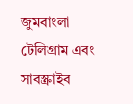জুমবাংলা টেলিগ্রাম এবং সাবস্ক্রাইব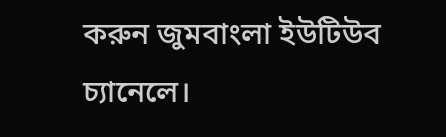করুন জুমবাংলা ইউটিউব চ্যানেলে।